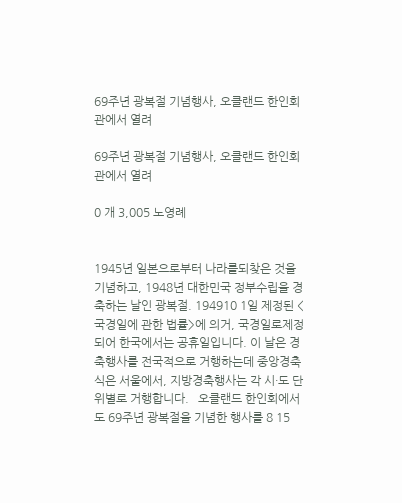69주년 광복절 기념행사, 오클랜드 한인회관에서 열려

69주년 광복절 기념행사, 오클랜드 한인회관에서 열려

0 개 3,005 노영례


1945년 일본으로부터 나라를되찾은 것을 기념하고, 1948년 대한민국 정부수립을 경축하는 날인 광복절. 194910 1일 제정된 <국경일에 관한 법률>에 의거, 국경일로제정되어 한국에서는 공휴일입니다. 이 날은 경축행사를 전국적으로 거행하는데 중앙경축식은 서울에서, 지방경축행사는 각 시·도 단위별로 거행합니다.   오클랜드 한인회에서도 69주년 광복절을 기념한 행사를 8 15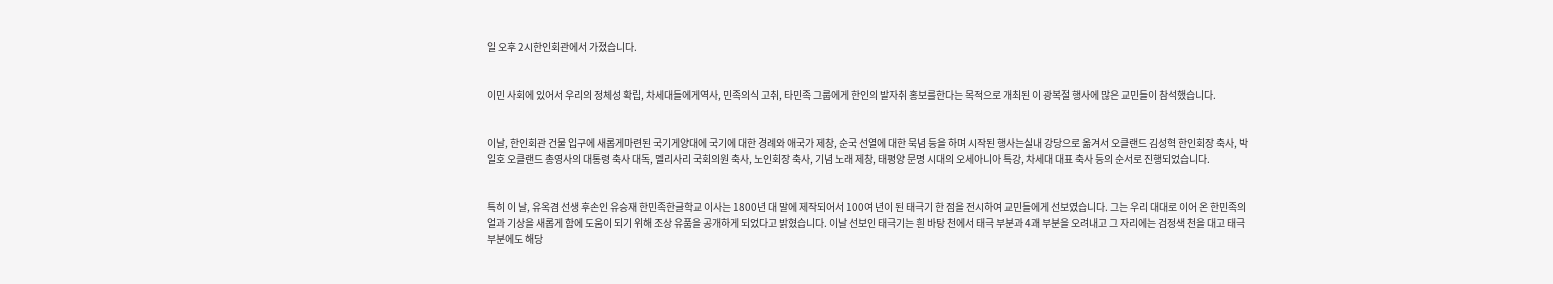일 오후 2시한인회관에서 가졌습니다.


이민 사회에 있어서 우리의 정체성 확립, 차세대들에게역사, 민족의식 고취, 타민족 그룹에게 한인의 발자취 홍보를한다는 목적으로 개최된 이 광복절 행사에 많은 교민들이 참석했습니다.


이날, 한인회관 건물 입구에 새롭게마련된 국기게양대에 국기에 대한 경례와 애국가 제창, 순국 선열에 대한 묵념 등을 하며 시작된 행사는실내 강당으로 옮겨서 오클랜드 김성혁 한인회장 축사, 박일호 오클랜드 총영사의 대통령 축사 대독, 멜리사리 국회의원 축사, 노인회장 축사, 기념 노래 제창, 태평양 문명 시대의 오세아니아 특강, 차세대 대표 축사 등의 순서로 진행되었습니다.


특히 이 날, 유옥겸 선생 후손인 유승재 한민족한글학교 이사는 1800년 대 말에 제작되어서 100여 년이 된 태극기 한 점을 전시하여 교민들에게 선보였습니다. 그는 우리 대대로 이어 온 한민족의 얼과 기상을 새롭게 함에 도움이 되기 위해 조상 유품을 공개하게 되었다고 밝혔습니다. 이날 선보인 태극기는 흰 바탕 천에서 태극 부분과 4괘 부분을 오려내고 그 자리에는 검정색 천을 대고 태극 부분에도 해당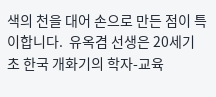색의 천을 대어 손으로 만든 점이 특이합니다.  유옥겸 선생은 20세기 초 한국 개화기의 학자-교육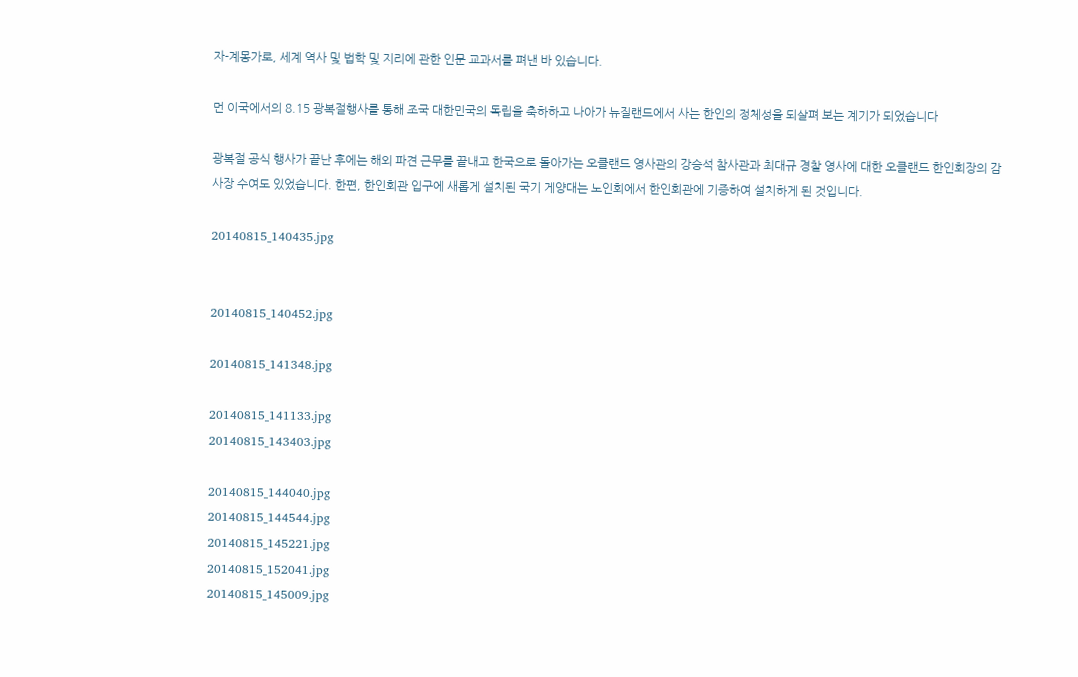자-계몽가로, 세계 역사 및 법학 및 지리에 관한 인문 교과서를 펴낸 바 있습니다.

먼 이국에서의 8.15 광복절행사를 통해 조국 대한민국의 독립을 축하하고 나아가 뉴질랜드에서 사는 한인의 정체성을 되살펴 보는 계기가 되었습니다

광복절 공식 행사가 끝난 후에는 해외 파견 근무를 끝내고 한국으로 돌아가는 오클랜드 영사관의 강승석 참사관과 최대규 경찰 영사에 대한 오클랜드 한인회장의 감사장 수여도 있었습니다. 한편, 한인회관 입구에 새롭게 설치된 국기 게양대는 노인회에서 한인회관에 기증하여 설치하게 된 것입니다.

20140815_140435.jpg


20140815_140452.jpg

20140815_141348.jpg

20140815_141133.jpg
20140815_143403.jpg

20140815_144040.jpg
20140815_144544.jpg
20140815_145221.jpg
20140815_152041.jpg
20140815_145009.jpg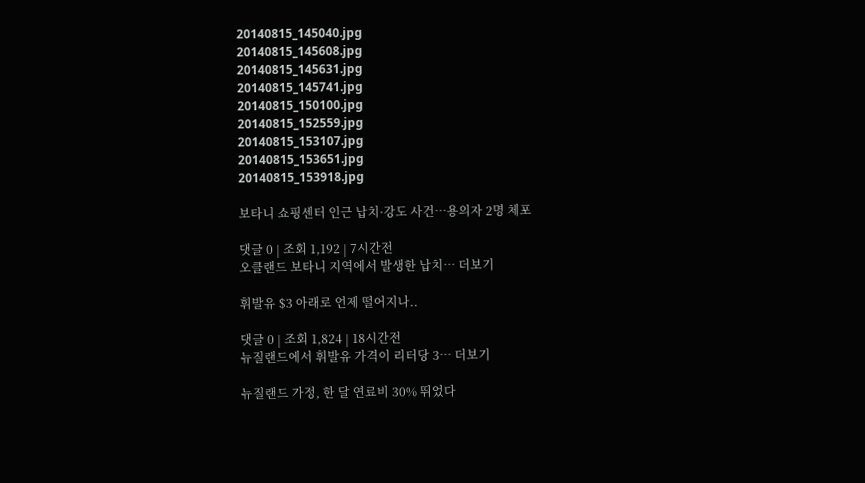20140815_145040.jpg
20140815_145608.jpg
20140815_145631.jpg
20140815_145741.jpg
20140815_150100.jpg
20140815_152559.jpg
20140815_153107.jpg
20140815_153651.jpg
20140815_153918.jpg

보타니 쇼핑센터 인근 납치·강도 사건…용의자 2명 체포

댓글 0 | 조회 1,192 | 7시간전
오클랜드 보타니 지역에서 발생한 납치… 더보기

휘발유 $3 아래로 언제 떨어지나..

댓글 0 | 조회 1,824 | 18시간전
뉴질랜드에서 휘발유 가격이 리터당 3… 더보기

뉴질랜드 가정, 한 달 연료비 30% 뛰었다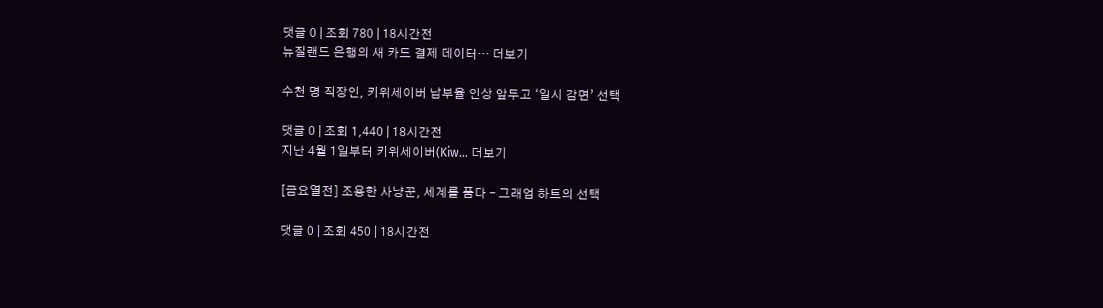댓글 0 | 조회 780 | 18시간전
뉴질랜드 은행의 새 카드 결제 데이터… 더보기

수천 명 직장인, 키위세이버 납부율 인상 앞두고 ‘일시 감면’ 선택

댓글 0 | 조회 1,440 | 18시간전
지난 4월 1일부터 키위세이버(Kiw… 더보기

[금요열전] 조용한 사냥꾼, 세계를 품다 – 그래엄 하트의 선택

댓글 0 | 조회 450 | 18시간전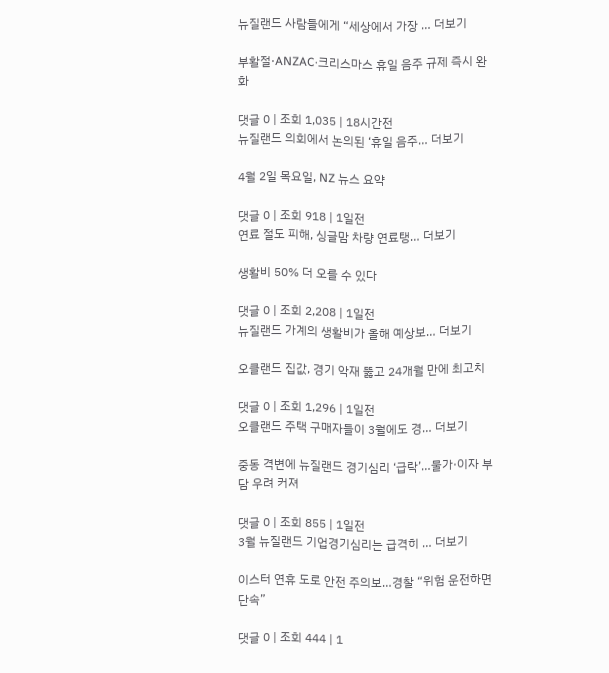뉴질랜드 사람들에게 “세상에서 가장 … 더보기

부활절·ANZAC·크리스마스 휴일 음주 규제 즉시 완화

댓글 0 | 조회 1,035 | 18시간전
뉴질랜드 의회에서 논의된 ‘휴일 음주… 더보기

4월 2일 목요일, NZ 뉴스 요약

댓글 0 | 조회 918 | 1일전
연료 절도 피해, 싱글맘 차량 연료탱… 더보기

생활비 50% 더 오를 수 있다

댓글 0 | 조회 2,208 | 1일전
뉴질랜드 가계의 생활비가 올해 예상보… 더보기

오클랜드 집값, 경기 악재 뚫고 24개월 만에 최고치

댓글 0 | 조회 1,296 | 1일전
오클랜드 주택 구매자들이 3월에도 경… 더보기

중동 격변에 뉴질랜드 경기심리 ‘급락’…물가·이자 부담 우려 커져

댓글 0 | 조회 855 | 1일전
3월 뉴질랜드 기업경기심리는 급격히 … 더보기

이스터 연휴 도로 안전 주의보…경찰 “위험 운전하면 단속”

댓글 0 | 조회 444 | 1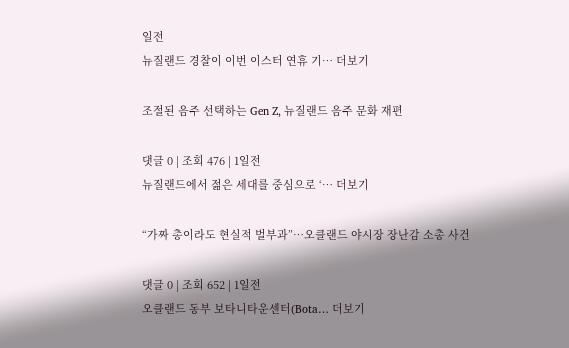일전
뉴질랜드 경찰이 이번 이스터 연휴 기… 더보기

조절된 음주 선택하는 Gen Z, 뉴질랜드 음주 문화 재편

댓글 0 | 조회 476 | 1일전
뉴질랜드에서 젊은 세대를 중심으로 ‘… 더보기

“가짜 총이라도 현실적 벌부과”…오클랜드 야시장 장난감 소총 사건

댓글 0 | 조회 652 | 1일전
오클랜드 동부 보타니타운센터(Bota… 더보기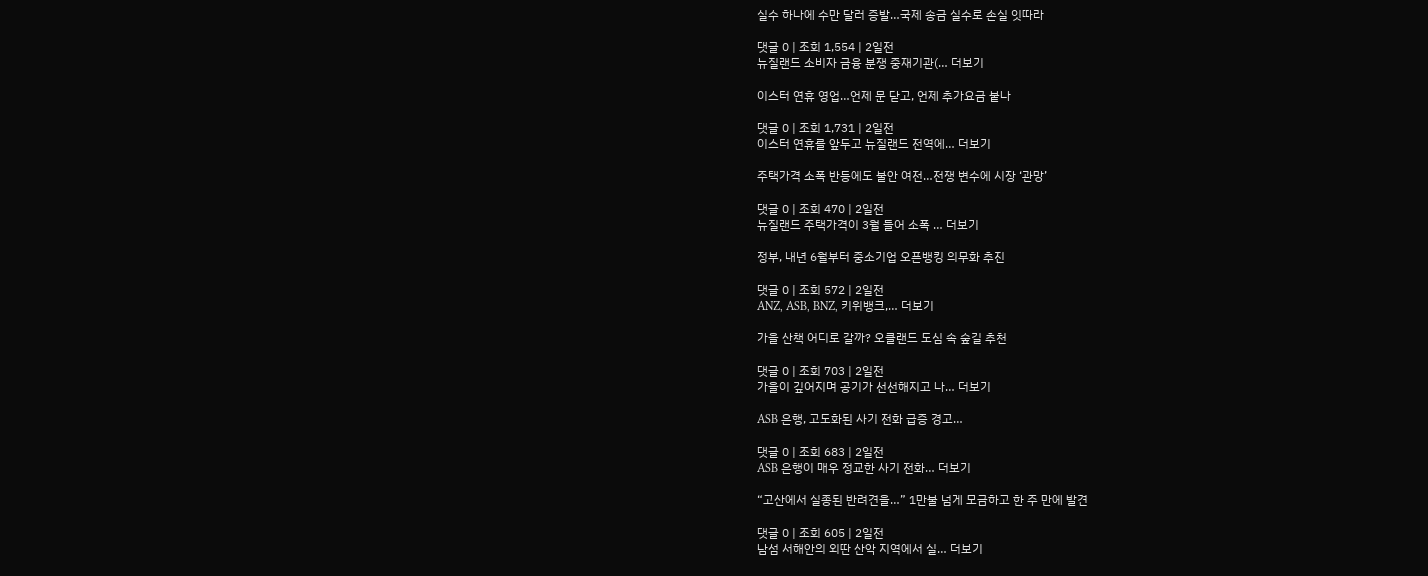실수 하나에 수만 달러 증발…국제 송금 실수로 손실 잇따라

댓글 0 | 조회 1,554 | 2일전
뉴질랜드 소비자 금융 분쟁 중재기관(… 더보기

이스터 연휴 영업…언제 문 닫고, 언제 추가요금 붙나

댓글 0 | 조회 1,731 | 2일전
이스터 연휴를 앞두고 뉴질랜드 전역에… 더보기

주택가격 소폭 반등에도 불안 여전…전쟁 변수에 시장 ‘관망’

댓글 0 | 조회 470 | 2일전
뉴질랜드 주택가격이 3월 들어 소폭 … 더보기

정부, 내년 6월부터 중소기업 오픈뱅킹 의무화 추진

댓글 0 | 조회 572 | 2일전
ANZ, ASB, BNZ, 키위뱅크,… 더보기

가을 산책 어디로 갈까? 오클랜드 도심 속 숲길 추천

댓글 0 | 조회 703 | 2일전
가을이 깊어지며 공기가 선선해지고 나… 더보기

ASB 은행, 고도화된 사기 전화 급증 경고…

댓글 0 | 조회 683 | 2일전
ASB 은행이 매우 정교한 사기 전화… 더보기

“고산에서 실종된 반려견을…” 1만불 넘게 모금하고 한 주 만에 발견

댓글 0 | 조회 605 | 2일전
남섬 서해안의 외딴 산악 지역에서 실… 더보기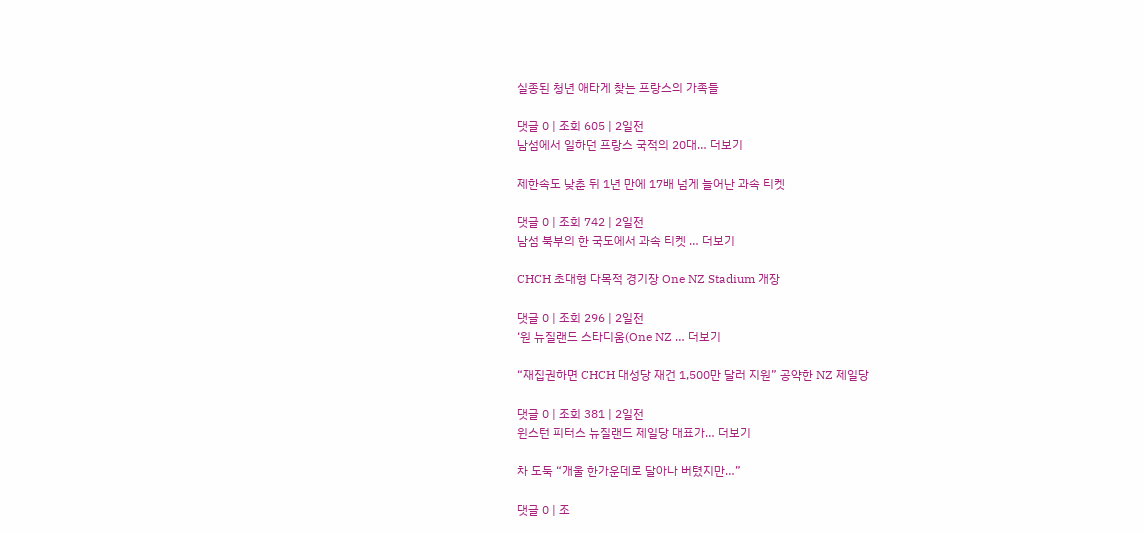실종된 청년 애타게 찾는 프랑스의 가족들

댓글 0 | 조회 605 | 2일전
남섬에서 일하던 프랑스 국적의 20대… 더보기

제한속도 낮춘 뒤 1년 만에 17배 넘게 늘어난 과속 티켓

댓글 0 | 조회 742 | 2일전
남섬 북부의 한 국도에서 과속 티켓 … 더보기

CHCH 초대형 다목적 경기장 One NZ Stadium 개장

댓글 0 | 조회 296 | 2일전
‘원 뉴질랜드 스타디움(One NZ … 더보기

“재집권하면 CHCH 대성당 재건 1,500만 달러 지원” 공약한 NZ 제일당

댓글 0 | 조회 381 | 2일전
윈스턴 피터스 뉴질랜드 제일당 대표가… 더보기

차 도둑 “개울 한가운데로 달아나 버텼지만…”

댓글 0 | 조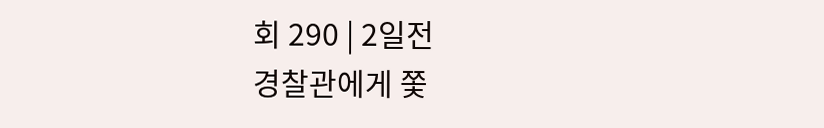회 290 | 2일전
경찰관에게 쫓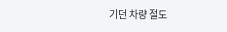기던 차량 절도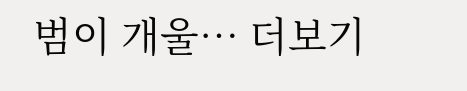범이 개울… 더보기